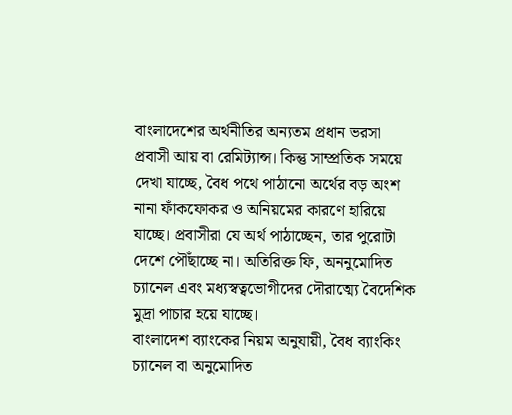বাংলাদেশের অর্থনীতির অন্যতম প্রধান ভরসা প্রবাসী আয় বা রেমিট্যান্স। কিন্তু সাম্প্রতিক সময়ে দেখা যাচ্ছে, বৈধ পথে পাঠানো অর্থের বড় অংশ নানা ফাঁকফোকর ও অনিয়মের কারণে হারিয়ে যাচ্ছে। প্রবাসীরা যে অর্থ পাঠাচ্ছেন, তার পুরোটা দেশে পৌঁছাচ্ছে না। অতিরিক্ত ফি, অননুমোদিত চ্যানেল এবং মধ্যস্বত্বভোগীদের দৌরাত্ম্যে বৈদেশিক মুদ্রা পাচার হয়ে যাচ্ছে।
বাংলাদেশ ব্যাংকের নিয়ম অনুযায়ী, বৈধ ব্যাংকিং চ্যানেল বা অনুমোদিত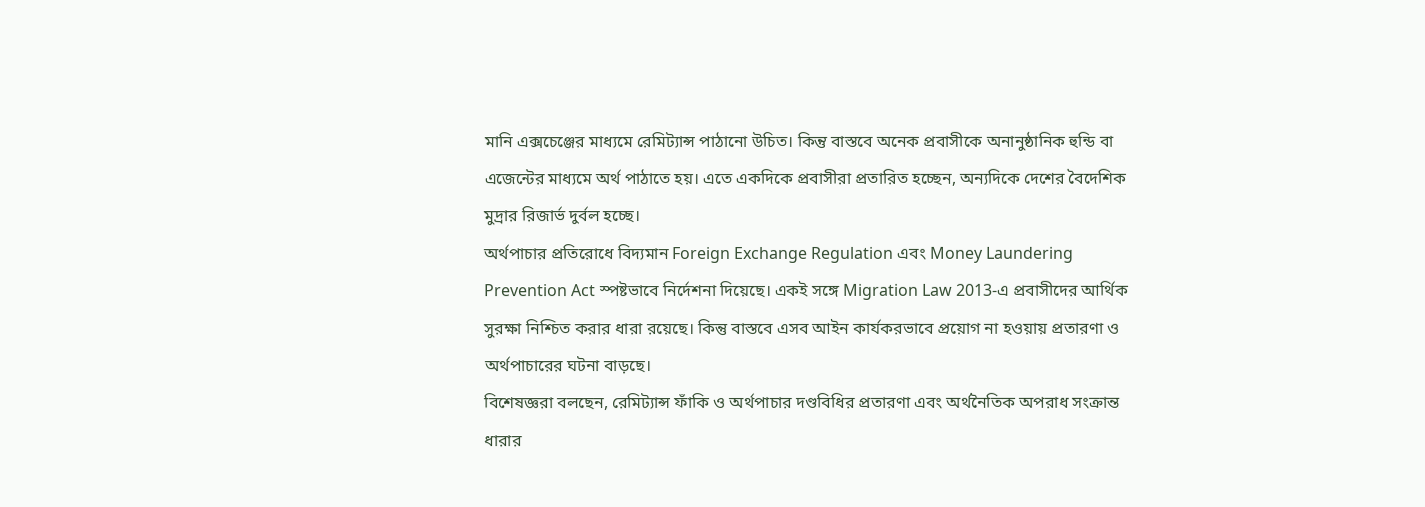মানি এক্সচেঞ্জের মাধ্যমে রেমিট্যান্স পাঠানো উচিত। কিন্তু বাস্তবে অনেক প্রবাসীকে অনানুষ্ঠানিক হুন্ডি বা এজেন্টের মাধ্যমে অর্থ পাঠাতে হয়। এতে একদিকে প্রবাসীরা প্রতারিত হচ্ছেন, অন্যদিকে দেশের বৈদেশিক মুদ্রার রিজার্ভ দুর্বল হচ্ছে।
অর্থপাচার প্রতিরোধে বিদ্যমান Foreign Exchange Regulation এবং Money Laundering Prevention Act স্পষ্টভাবে নির্দেশনা দিয়েছে। একই সঙ্গে Migration Law 2013-এ প্রবাসীদের আর্থিক সুরক্ষা নিশ্চিত করার ধারা রয়েছে। কিন্তু বাস্তবে এসব আইন কার্যকরভাবে প্রয়োগ না হওয়ায় প্রতারণা ও অর্থপাচারের ঘটনা বাড়ছে।
বিশেষজ্ঞরা বলছেন, রেমিট্যান্স ফাঁকি ও অর্থপাচার দণ্ডবিধির প্রতারণা এবং অর্থনৈতিক অপরাধ সংক্রান্ত ধারার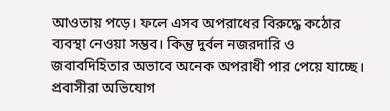আওতায় পড়ে। ফলে এসব অপরাধের বিরুদ্ধে কঠোর ব্যবস্থা নেওয়া সম্ভব। কিন্তু দুর্বল নজরদারি ও জবাবদিহিতার অভাবে অনেক অপরাধী পার পেয়ে যাচ্ছে।
প্রবাসীরা অভিযোগ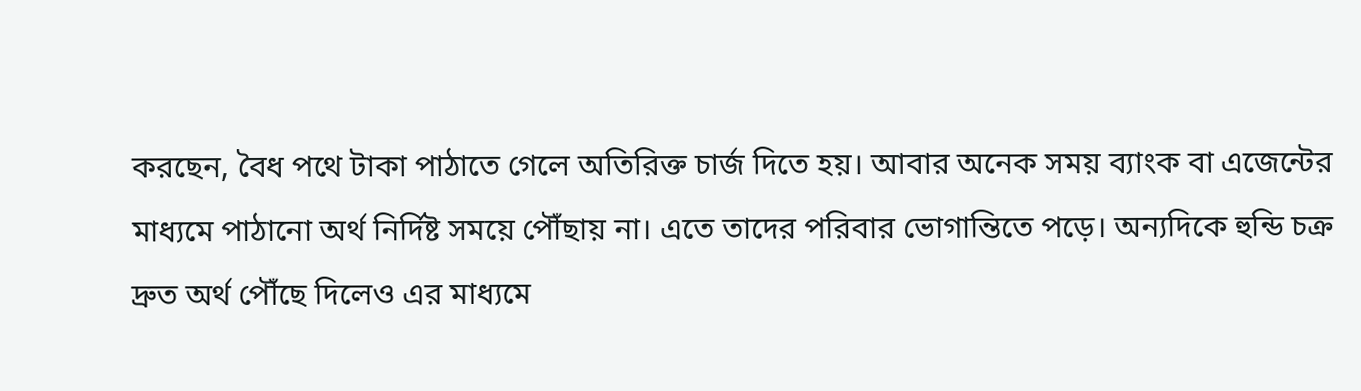করছেন, বৈধ পথে টাকা পাঠাতে গেলে অতিরিক্ত চার্জ দিতে হয়। আবার অনেক সময় ব্যাংক বা এজেন্টের মাধ্যমে পাঠানো অর্থ নির্দিষ্ট সময়ে পৌঁছায় না। এতে তাদের পরিবার ভোগান্তিতে পড়ে। অন্যদিকে হুন্ডি চক্র দ্রুত অর্থ পৌঁছে দিলেও এর মাধ্যমে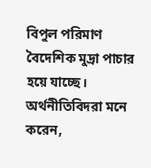বিপুল পরিমাণ বৈদেশিক মুদ্রা পাচার হয়ে যাচ্ছে।
অর্থনীতিবিদরা মনে করেন,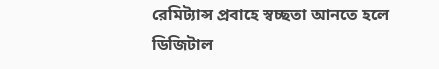রেমিট্যান্স প্রবাহে স্বচ্ছতা আনতে হলে ডিজিটাল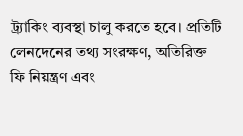ট্র্যাকিং ব্যবস্থা চালু করতে হবে। প্রতিটি লেনদেনের তথ্য সংরক্ষণ, অতিরিক্ত ফি নিয়ন্ত্রণ এবং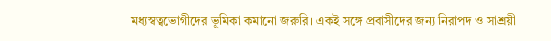মধ্যস্বত্বভোগীদের ভূমিকা কমানো জরুরি। একই সঙ্গে প্রবাসীদের জন্য নিরাপদ ও সাশ্রয়ী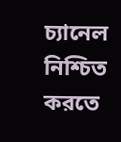চ্যানেল নিশ্চিত করতে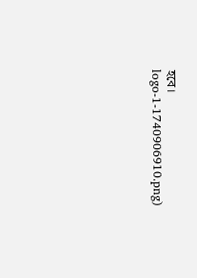হবে।
logo-1-1740906910.png)